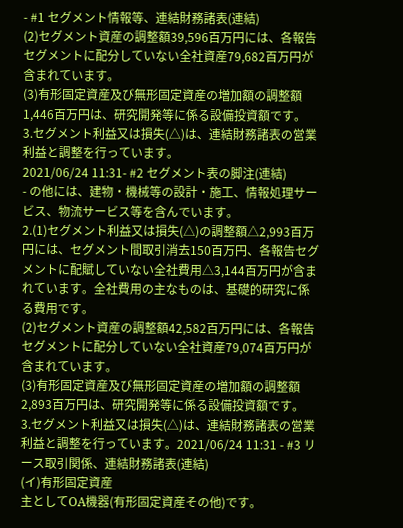- #1 セグメント情報等、連結財務諸表(連結)
(2)セグメント資産の調整額39,596百万円には、各報告セグメントに配分していない全社資産79,682百万円が含まれています。
(3)有形固定資産及び無形固定資産の増加額の調整額1,446百万円は、研究開発等に係る設備投資額です。
3.セグメント利益又は損失(△)は、連結財務諸表の営業利益と調整を行っています。
2021/06/24 11:31- #2 セグメント表の脚注(連結)
- の他には、建物・機械等の設計・施工、情報処理サービス、物流サービス等を含んでいます。
2.(1)セグメント利益又は損失(△)の調整額△2,993百万円には、セグメント間取引消去150百万円、各報告セグメントに配賦していない全社費用△3,144百万円が含まれています。全社費用の主なものは、基礎的研究に係る費用です。
(2)セグメント資産の調整額42,582百万円には、各報告セグメントに配分していない全社資産79,074百万円が含まれています。
(3)有形固定資産及び無形固定資産の増加額の調整額2,893百万円は、研究開発等に係る設備投資額です。
3.セグメント利益又は損失(△)は、連結財務諸表の営業利益と調整を行っています。2021/06/24 11:31 - #3 リース取引関係、連結財務諸表(連結)
(イ)有形固定資産
主としてOA機器(有形固定資産その他)です。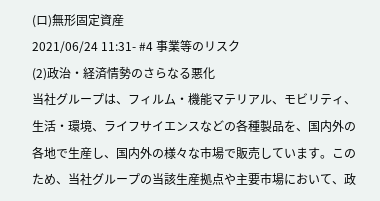(ロ)無形固定資産
2021/06/24 11:31- #4 事業等のリスク
(2)政治・経済情勢のさらなる悪化
当社グループは、フィルム・機能マテリアル、モビリティ、生活・環境、ライフサイエンスなどの各種製品を、国内外の各地で生産し、国内外の様々な市場で販売しています。このため、当社グループの当該生産拠点や主要市場において、政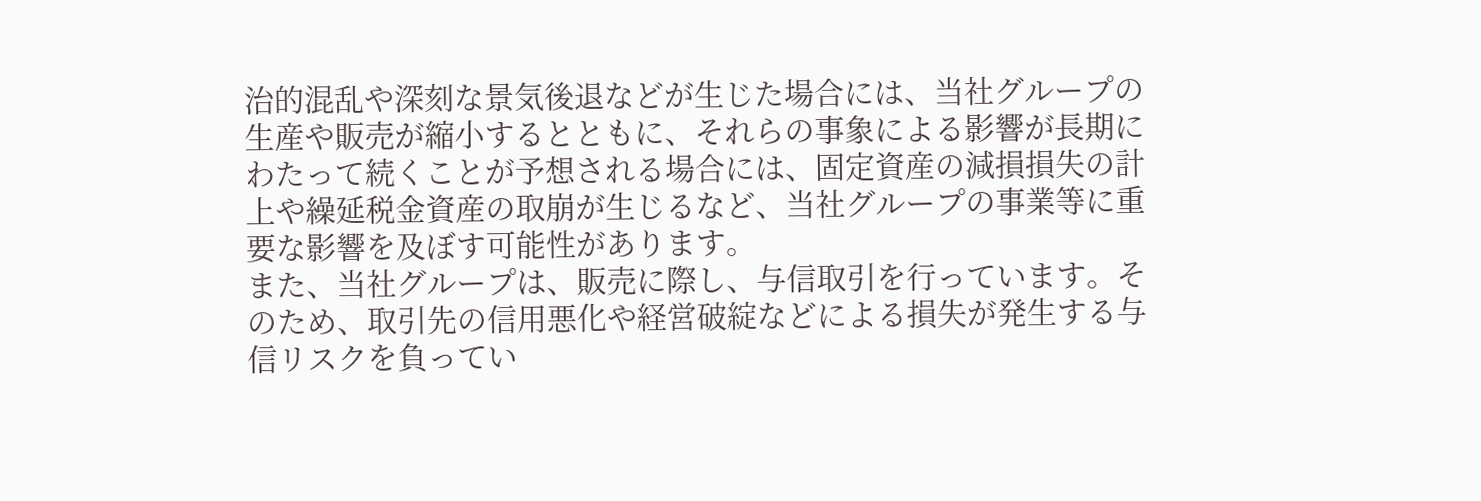治的混乱や深刻な景気後退などが生じた場合には、当社グループの生産や販売が縮小するとともに、それらの事象による影響が長期にわたって続くことが予想される場合には、固定資産の減損損失の計上や繰延税金資産の取崩が生じるなど、当社グループの事業等に重要な影響を及ぼす可能性があります。
また、当社グループは、販売に際し、与信取引を行っています。そのため、取引先の信用悪化や経営破綻などによる損失が発生する与信リスクを負ってい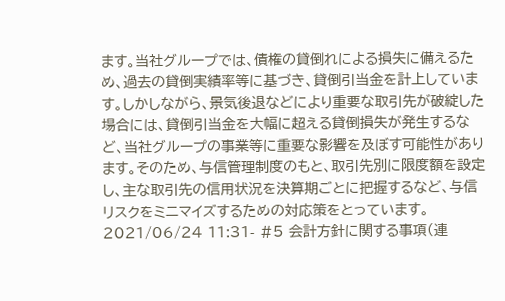ます。当社グループでは、債権の貸倒れによる損失に備えるため、過去の貸倒実績率等に基づき、貸倒引当金を計上しています。しかしながら、景気後退などにより重要な取引先が破綻した場合には、貸倒引当金を大幅に超える貸倒損失が発生するなど、当社グループの事業等に重要な影響を及ぼす可能性があります。そのため、与信管理制度のもと、取引先別に限度額を設定し、主な取引先の信用状況を決算期ごとに把握するなど、与信リスクをミニマイズするための対応策をとっています。
2021/06/24 11:31- #5 会計方針に関する事項(連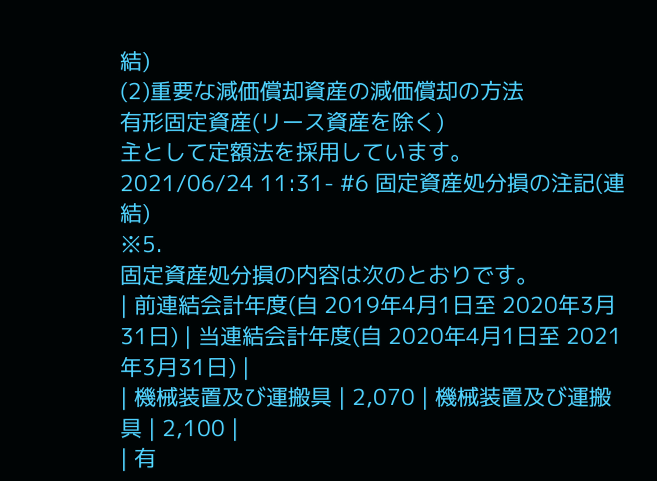結)
(2)重要な減価償却資産の減価償却の方法
有形固定資産(リース資産を除く)
主として定額法を採用しています。
2021/06/24 11:31- #6 固定資産処分損の注記(連結)
※5.
固定資産処分損の内容は次のとおりです。
| 前連結会計年度(自 2019年4月1日至 2020年3月31日) | 当連結会計年度(自 2020年4月1日至 2021年3月31日) |
| 機械装置及び運搬具 | 2,070 | 機械装置及び運搬具 | 2,100 |
| 有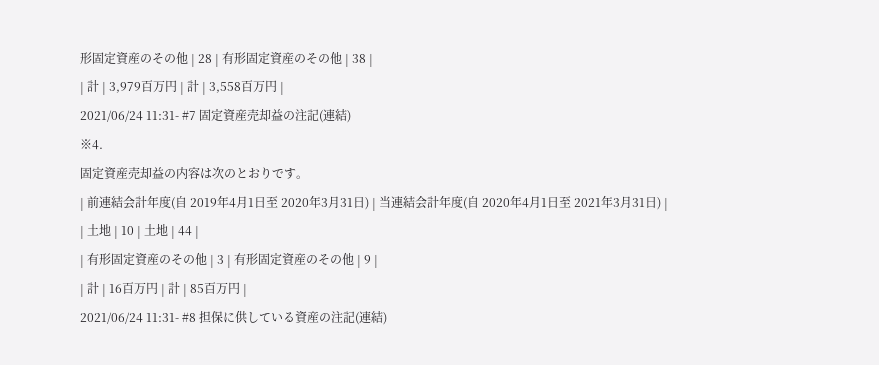形固定資産のその他 | 28 | 有形固定資産のその他 | 38 |
| 計 | 3,979百万円 | 計 | 3,558百万円 |
2021/06/24 11:31- #7 固定資産売却益の注記(連結)
※4.
固定資産売却益の内容は次のとおりです。
| 前連結会計年度(自 2019年4月1日至 2020年3月31日) | 当連結会計年度(自 2020年4月1日至 2021年3月31日) |
| 土地 | 10 | 土地 | 44 |
| 有形固定資産のその他 | 3 | 有形固定資産のその他 | 9 |
| 計 | 16百万円 | 計 | 85百万円 |
2021/06/24 11:31- #8 担保に供している資産の注記(連結)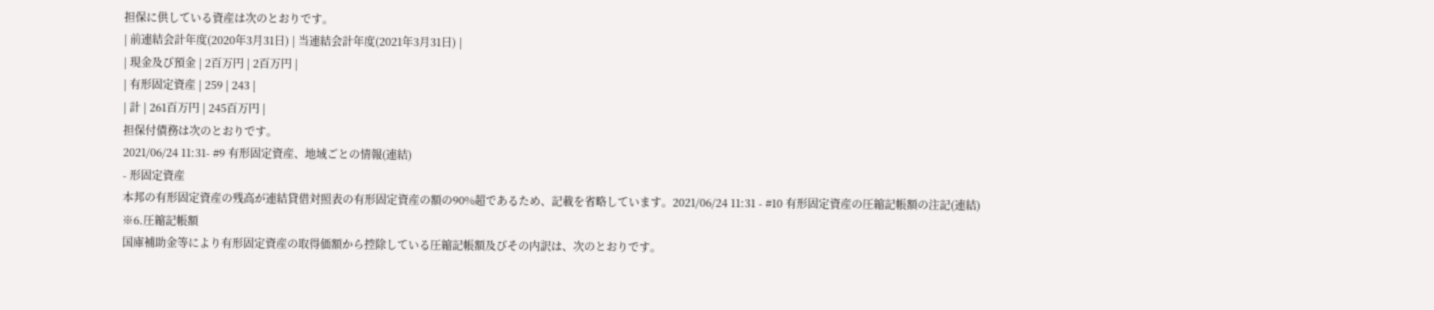担保に供している資産は次のとおりです。
| 前連結会計年度(2020年3月31日) | 当連結会計年度(2021年3月31日) |
| 現金及び預金 | 2百万円 | 2百万円 |
| 有形固定資産 | 259 | 243 |
| 計 | 261百万円 | 245百万円 |
担保付債務は次のとおりです。
2021/06/24 11:31- #9 有形固定資産、地域ごとの情報(連結)
- 形固定資産
本邦の有形固定資産の残高が連結貸借対照表の有形固定資産の額の90%超であるため、記載を省略しています。2021/06/24 11:31 - #10 有形固定資産の圧縮記帳額の注記(連結)
※6.圧縮記帳額
国庫補助金等により有形固定資産の取得価額から控除している圧縮記帳額及びその内訳は、次のとおりです。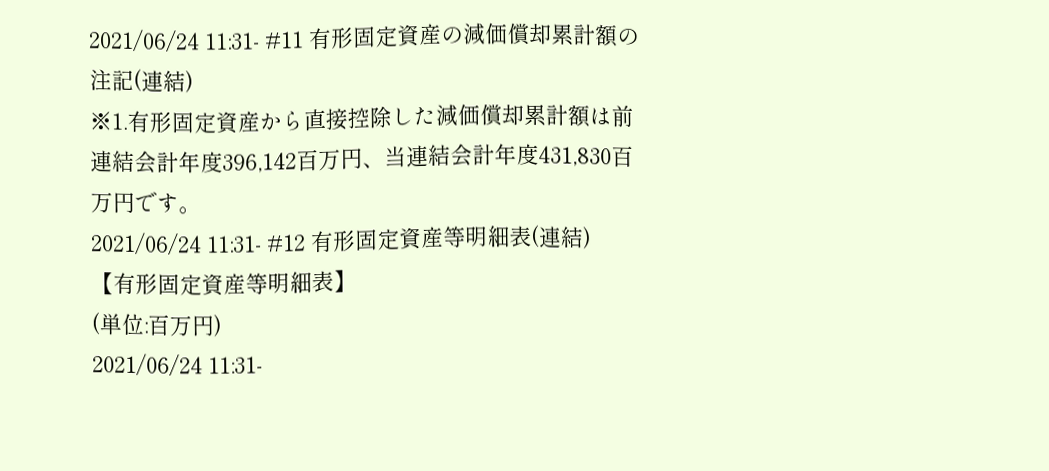2021/06/24 11:31- #11 有形固定資産の減価償却累計額の注記(連結)
※1.有形固定資産から直接控除した減価償却累計額は前連結会計年度396,142百万円、当連結会計年度431,830百万円です。
2021/06/24 11:31- #12 有形固定資産等明細表(連結)
【有形固定資産等明細表】
(単位:百万円)
2021/06/24 11:31-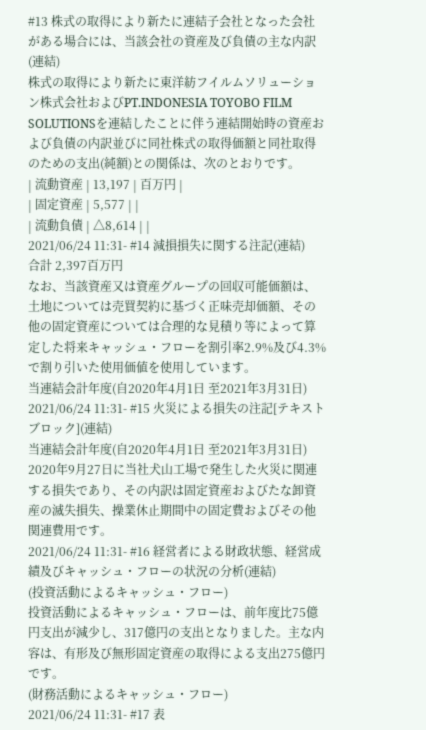#13 株式の取得により新たに連結子会社となった会社がある場合には、当該会社の資産及び負債の主な内訳(連結)
株式の取得により新たに東洋紡フイルムソリューション株式会社およびPT.INDONESIA TOYOBO FILM SOLUTIONSを連結したことに伴う連結開始時の資産および負債の内訳並びに同社株式の取得価額と同社取得のための支出(純額)との関係は、次のとおりです。
| 流動資産 | 13,197 | 百万円 |
| 固定資産 | 5,577 | |
| 流動負債 | △8,614 | |
2021/06/24 11:31- #14 減損損失に関する注記(連結)
合計 2,397百万円
なお、当該資産又は資産グループの回収可能価額は、土地については売買契約に基づく正味売却価額、その他の固定資産については合理的な見積り等によって算定した将来キャッシュ・フローを割引率2.9%及び4.3%で割り引いた使用価値を使用しています。
当連結会計年度(自2020年4月1日 至2021年3月31日)
2021/06/24 11:31- #15 火災による損失の注記[テキストブロック](連結)
当連結会計年度(自2020年4月1日 至2021年3月31日)
2020年9月27日に当社犬山工場で発生した火災に関連する損失であり、その内訳は固定資産およびたな卸資産の滅失損失、操業休止期間中の固定費およびその他関連費用です。
2021/06/24 11:31- #16 経営者による財政状態、経営成績及びキャッシュ・フローの状況の分析(連結)
(投資活動によるキャッシュ・フロー)
投資活動によるキャッシュ・フローは、前年度比75億円支出が減少し、317億円の支出となりました。主な内容は、有形及び無形固定資産の取得による支出275億円です。
(財務活動によるキャッシュ・フロー)
2021/06/24 11:31- #17 表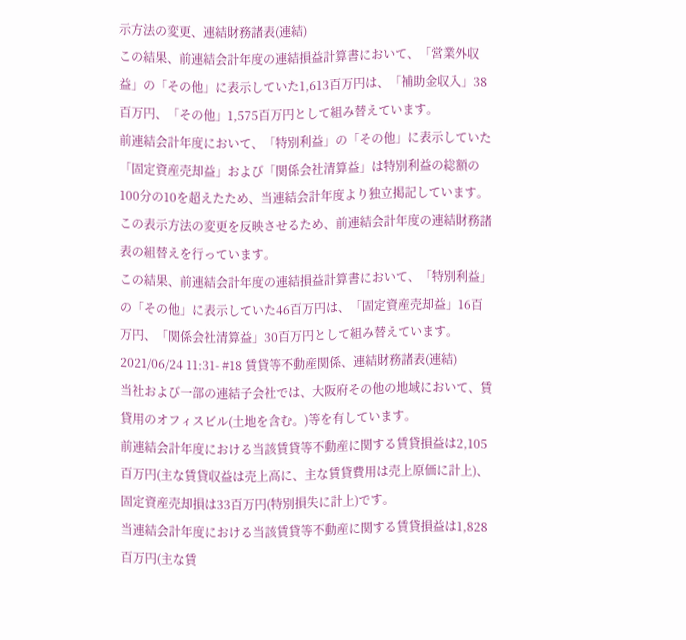示方法の変更、連結財務諸表(連結)
この結果、前連結会計年度の連結損益計算書において、「営業外収益」の「その他」に表示していた1,613百万円は、「補助金収入」38百万円、「その他」1,575百万円として組み替えています。
前連結会計年度において、「特別利益」の「その他」に表示していた「固定資産売却益」および「関係会社清算益」は特別利益の総額の100分の10を超えたため、当連結会計年度より独立掲記しています。この表示方法の変更を反映させるため、前連結会計年度の連結財務諸表の組替えを行っています。
この結果、前連結会計年度の連結損益計算書において、「特別利益」の「その他」に表示していた46百万円は、「固定資産売却益」16百万円、「関係会社清算益」30百万円として組み替えています。
2021/06/24 11:31- #18 賃貸等不動産関係、連結財務諸表(連結)
当社および一部の連結子会社では、大阪府その他の地域において、賃貸用のオフィスビル(土地を含む。)等を有しています。
前連結会計年度における当該賃貸等不動産に関する賃貸損益は2,105百万円(主な賃貸収益は売上高に、主な賃貸費用は売上原価に計上)、固定資産売却損は33百万円(特別損失に計上)です。
当連結会計年度における当該賃貸等不動産に関する賃貸損益は1,828百万円(主な賃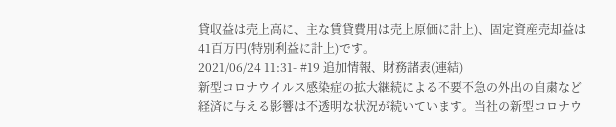貸収益は売上高に、主な賃貸費用は売上原価に計上)、固定資産売却益は41百万円(特別利益に計上)です。
2021/06/24 11:31- #19 追加情報、財務諸表(連結)
新型コロナウイルス感染症の拡大継続による不要不急の外出の自粛など経済に与える影響は不透明な状況が続いています。当社の新型コロナウ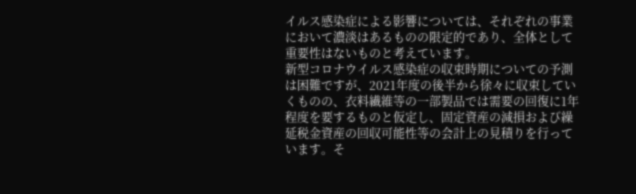イルス感染症による影響については、それぞれの事業において濃淡はあるものの限定的であり、全体として重要性はないものと考えています。
新型コロナウイルス感染症の収束時期についての予測は困難ですが、2021年度の後半から徐々に収束していくものの、衣料繊維等の一部製品では需要の回復に1年程度を要するものと仮定し、固定資産の減損および繰延税金資産の回収可能性等の会計上の見積りを行っています。そ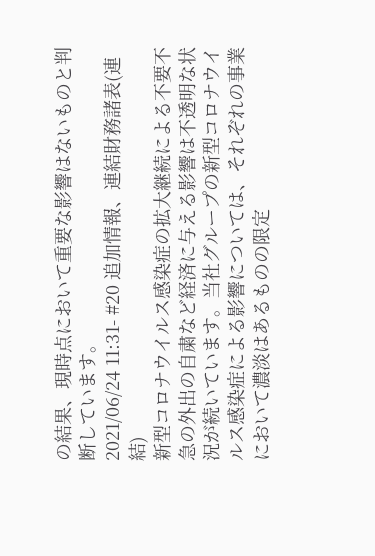の結果、現時点において重要な影響はないものと判断しています。
2021/06/24 11:31- #20 追加情報、連結財務諸表(連結)
新型コロナウイルス感染症の拡大継続による不要不急の外出の自粛など経済に与える影響は不透明な状況が続いています。当社グループの新型コロナウイルス感染症による影響については、それぞれの事業において濃淡はあるものの限定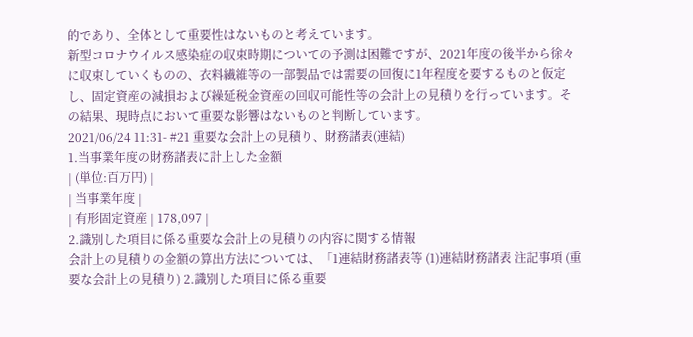的であり、全体として重要性はないものと考えています。
新型コロナウイルス感染症の収束時期についての予測は困難ですが、2021年度の後半から徐々に収束していくものの、衣料繊維等の一部製品では需要の回復に1年程度を要するものと仮定し、固定資産の減損および繰延税金資産の回収可能性等の会計上の見積りを行っています。その結果、現時点において重要な影響はないものと判断しています。
2021/06/24 11:31- #21 重要な会計上の見積り、財務諸表(連結)
1.当事業年度の財務諸表に計上した金額
| (単位:百万円) |
| 当事業年度 |
| 有形固定資産 | 178,097 |
2.識別した項目に係る重要な会計上の見積りの内容に関する情報
会計上の見積りの金額の算出方法については、「1連結財務諸表等 (1)連結財務諸表 注記事項 (重要な会計上の見積り) 2.識別した項目に係る重要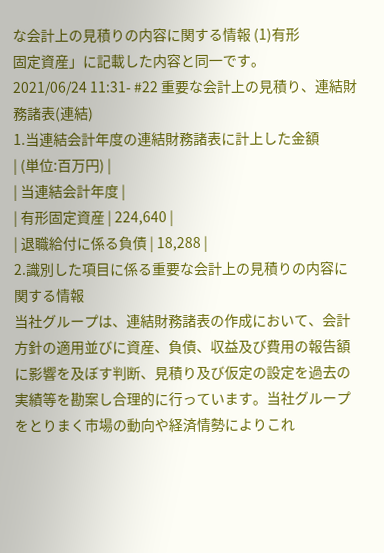な会計上の見積りの内容に関する情報 (1)有形
固定資産」に記載した内容と同一です。
2021/06/24 11:31- #22 重要な会計上の見積り、連結財務諸表(連結)
1.当連結会計年度の連結財務諸表に計上した金額
| (単位:百万円) |
| 当連結会計年度 |
| 有形固定資産 | 224,640 |
| 退職給付に係る負債 | 18,288 |
2.識別した項目に係る重要な会計上の見積りの内容に関する情報
当社グループは、連結財務諸表の作成において、会計方針の適用並びに資産、負債、収益及び費用の報告額に影響を及ぼす判断、見積り及び仮定の設定を過去の実績等を勘案し合理的に行っています。当社グループをとりまく市場の動向や経済情勢によりこれ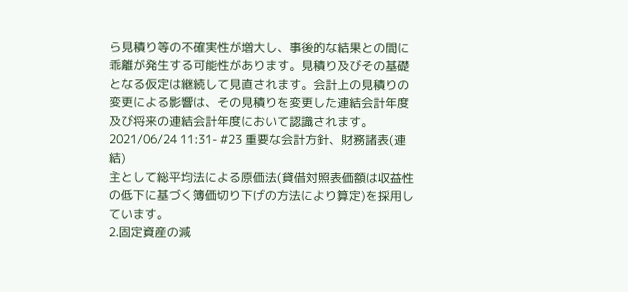ら見積り等の不確実性が増大し、事後的な結果との間に乖離が発生する可能性があります。見積り及びその基礎となる仮定は継続して見直されます。会計上の見積りの変更による影響は、その見積りを変更した連結会計年度及び将来の連結会計年度において認識されます。
2021/06/24 11:31- #23 重要な会計方針、財務諸表(連結)
主として総平均法による原価法(貸借対照表価額は収益性の低下に基づく簿価切り下げの方法により算定)を採用しています。
2.固定資産の減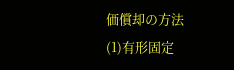価償却の方法
(1)有形固定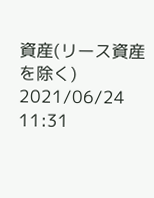資産(リース資産を除く)
2021/06/24 11:31